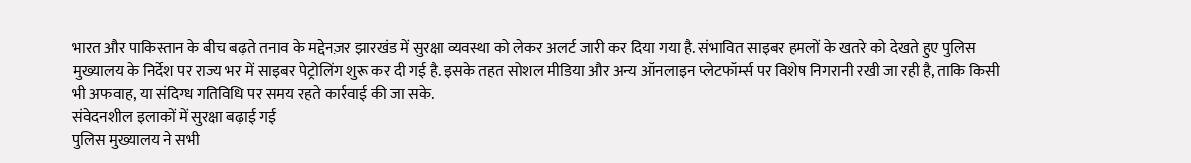भारत और पाकिस्तान के बीच बढ़ते तनाव के मद्देनज़र झारखंड में सुरक्षा व्यवस्था को लेकर अलर्ट जारी कर दिया गया है. संभावित साइबर हमलों के खतरे को देखते हुए पुलिस मुख्यालय के निर्देश पर राज्य भर में साइबर पेट्रोलिंग शुरू कर दी गई है. इसके तहत सोशल मीडिया और अन्य ऑनलाइन प्लेटफॉर्म्स पर विशेष निगरानी रखी जा रही है, ताकि किसी भी अफवाह, या संदिग्ध गतिविधि पर समय रहते कार्रवाई की जा सके.
संवेदनशील इलाकों में सुरक्षा बढ़ाई गई
पुलिस मुख्यालय ने सभी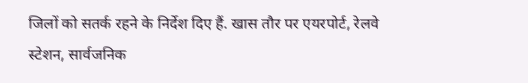जिलों को सतर्क रहने के निर्देश दिए हैं. खास तौर पर एयरपोर्ट, रेलवे स्टेशन, सार्वजनिक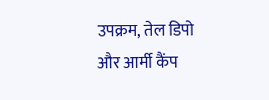उपक्रम, तेल डिपो और आर्मी कैंप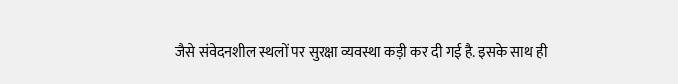जैसे संवेदनशील स्थलों पर सुरक्षा व्यवस्था कड़ी कर दी गई है. इसके साथ ही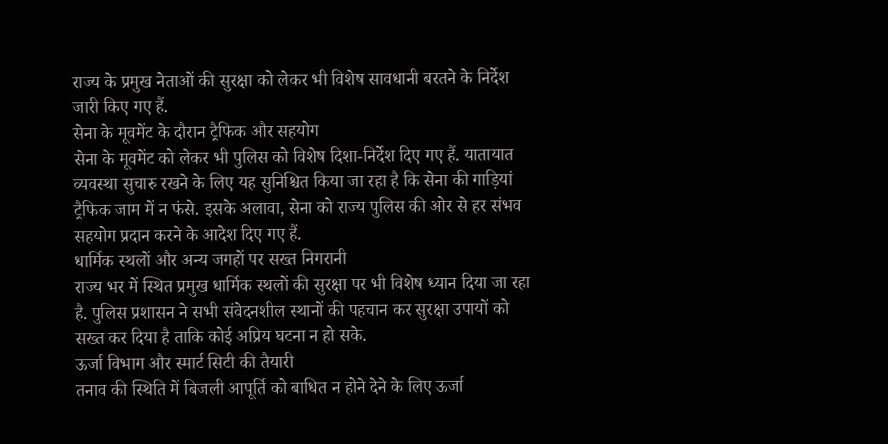राज्य के प्रमुख नेताओं की सुरक्षा को लेकर भी विशेष सावधानी बरतने के निर्देश जारी किए गए हैं.
सेना के मूवमेंट के दौरान ट्रैफिक और सहयोग
सेना के मूवमेंट को लेकर भी पुलिस को विशेष दिशा-निर्देश दिए गए हैं. यातायात व्यवस्था सुचारु रखने के लिए यह सुनिश्चित किया जा रहा है कि सेना की गाड़ियां ट्रैफिक जाम में न फंसे. इसके अलावा, सेना को राज्य पुलिस की ओर से हर संभव सहयोग प्रदान करने के आदेश दिए गए हैं.
धार्मिक स्थलों और अन्य जगहों पर सख्त निगरानी
राज्य भर में स्थित प्रमुख धार्मिक स्थलों की सुरक्षा पर भी विशेष ध्यान दिया जा रहा है. पुलिस प्रशासन ने सभी संवेदनशील स्थानों की पहचान कर सुरक्षा उपायों को सख्त कर दिया है ताकि कोई अप्रिय घटना न हो सके.
ऊर्जा विभाग और स्मार्ट सिटी की तैयारी
तनाव की स्थिति में बिजली आपूर्ति को बाधित न होने देने के लिए ऊर्जा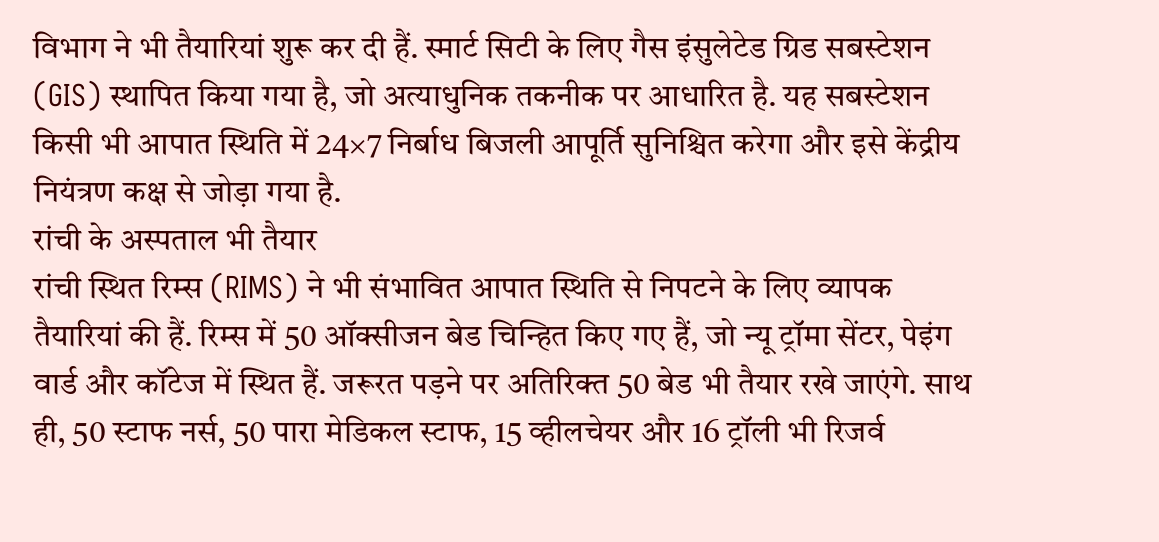विभाग ने भी तैयारियां शुरू कर दी हैं. स्मार्ट सिटी के लिए गैस इंसुलेटेड ग्रिड सबस्टेशन (GIS) स्थापित किया गया है, जो अत्याधुनिक तकनीक पर आधारित है. यह सबस्टेशन किसी भी आपात स्थिति में 24×7 निर्बाध बिजली आपूर्ति सुनिश्चित करेगा और इसे केंद्रीय नियंत्रण कक्ष से जोड़ा गया है.
रांची के अस्पताल भी तैयार
रांची स्थित रिम्स (RIMS) ने भी संभावित आपात स्थिति से निपटने के लिए व्यापक तैयारियां की हैं. रिम्स में 50 ऑक्सीजन बेड चिन्हित किए गए हैं, जो न्यू ट्रॉमा सेंटर, पेइंग वार्ड और कॉटेज में स्थित हैं. जरूरत पड़ने पर अतिरिक्त 50 बेड भी तैयार रखे जाएंगे. साथ ही, 50 स्टाफ नर्स, 50 पारा मेडिकल स्टाफ, 15 व्हीलचेयर और 16 ट्रॉली भी रिजर्व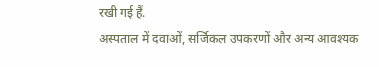रखी गई हैं.
अस्पताल में दवाओं, सर्जिकल उपकरणों और अन्य आवश्यक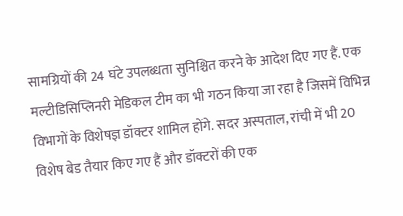सामग्रियों की 24 घंटे उपलब्धता सुनिश्चित करने के आदेश दिए गए हैं. एक मल्टीडिसिप्लिनरी मेडिकल टीम का भी गठन किया जा रहा है जिसमें विभिन्न विभागों के विशेषज्ञ डॉक्टर शामिल होंगे. सदर अस्पताल, रांची में भी 20 विशेष बेड तैयार किए गए हैं और डॉक्टरों की एक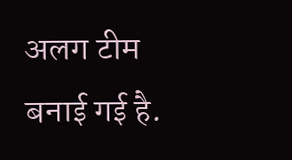अलग टीम बनाई गई है.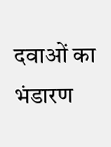दवाओं का भंडारण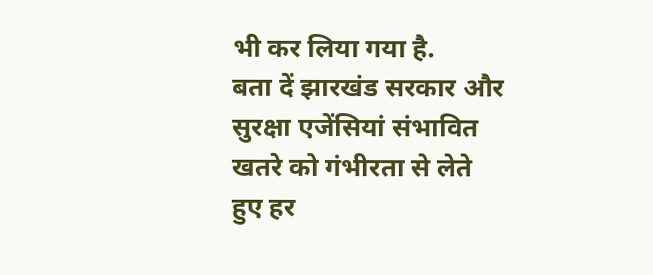भी कर लिया गया है.
बता दें झारखंड सरकार और सुरक्षा एजेंसियां संभावित खतरे को गंभीरता से लेते हुए हर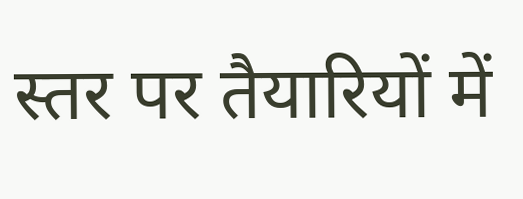स्तर पर तैयारियों में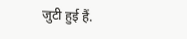जुटी हुई हैं.